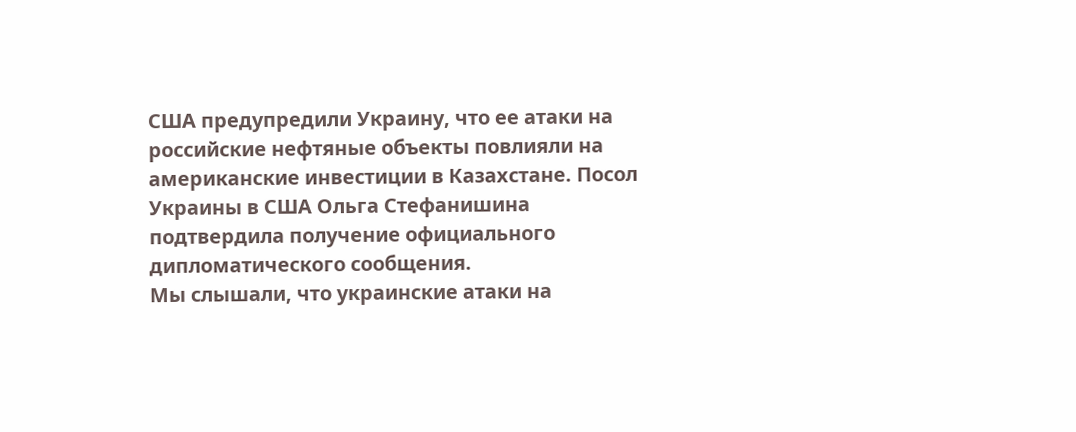США предупредили Украину, что ее атаки на российские нефтяные объекты повлияли на американские инвестиции в Казахстане. Посол Украины в США Ольга Стефанишина подтвердила получение официального дипломатического сообщения.
Мы слышали, что украинские атаки на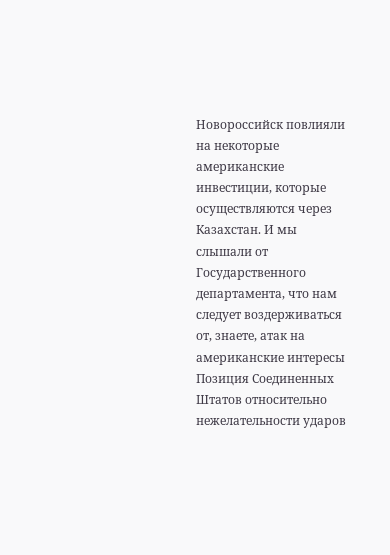Новороссийск повлияли на некоторые американские инвестиции, которые осуществляются через Казахстан. И мы слышали от Государственного департамента, что нам следует воздерживаться от, знаете, атак на американские интересы
Позиция Соединенных Штатов относительно нежелательности ударов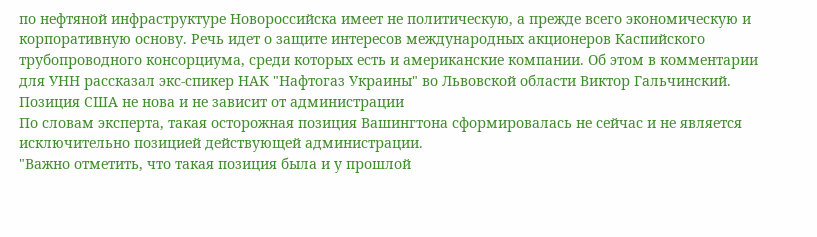по нефтяной инфраструктуре Новороссийска имеет не политическую, а прежде всего экономическую и корпоративную основу. Речь идет о защите интересов международных акционеров Каспийского трубопроводного консорциума, среди которых есть и американские компании. Об этом в комментарии для УНН рассказал экс-спикер НАК "Нафтогаз Украины" во Львовской области Виктор Гальчинский.
Позиция США не нова и не зависит от администрации
По словам эксперта, такая осторожная позиция Вашингтона сформировалась не сейчас и не является исключительно позицией действующей администрации.
"Важно отметить, что такая позиция была и у прошлой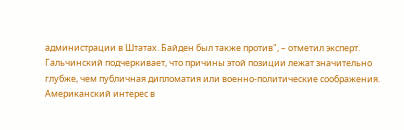администрации в Штатах. Байден был также против", – отметил эксперт.
Гальчинский подчеркивает, что причины этой позиции лежат значительно глубже, чем публичная дипломатия или военно-политические соображения.
Американский интерес в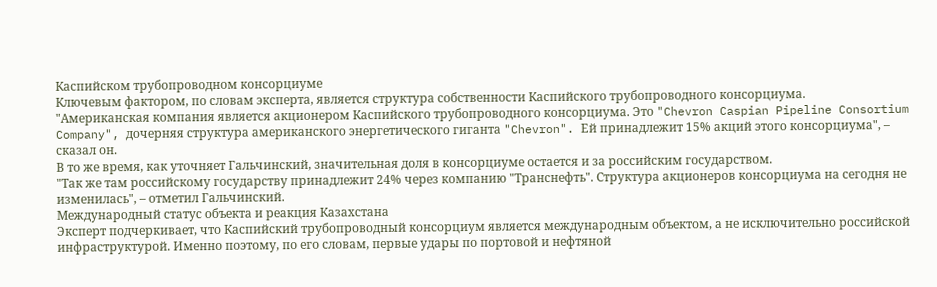Каспийском трубопроводном консорциуме
Ключевым фактором, по словам эксперта, является структура собственности Каспийского трубопроводного консорциума.
"Американская компания является акционером Каспийского трубопроводного консорциума. Это "Chevron Caspian Pipeline Consortium Company", дочерняя структура американского энергетического гиганта "Chevron". Ей принадлежит 15% акций этого консорциума", – сказал он.
В то же время, как уточняет Гальчинский, значительная доля в консорциуме остается и за российским государством.
"Так же там российскому государству принадлежит 24% через компанию "Транснефть". Структура акционеров консорциума на сегодня не изменилась", – отметил Гальчинский.
Международный статус объекта и реакция Казахстана
Эксперт подчеркивает, что Каспийский трубопроводный консорциум является международным объектом, а не исключительно российской инфраструктурой. Именно поэтому, по его словам, первые удары по портовой и нефтяной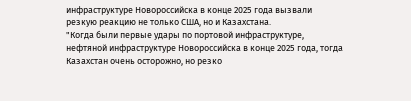инфраструктуре Новороссийска в конце 2025 года вызвали резкую реакцию не только США, но и Казахстана.
"Когда были первые удары по портовой инфраструктуре, нефтяной инфраструктуре Новороссийска в конце 2025 года, тогда Казахстан очень осторожно, но резко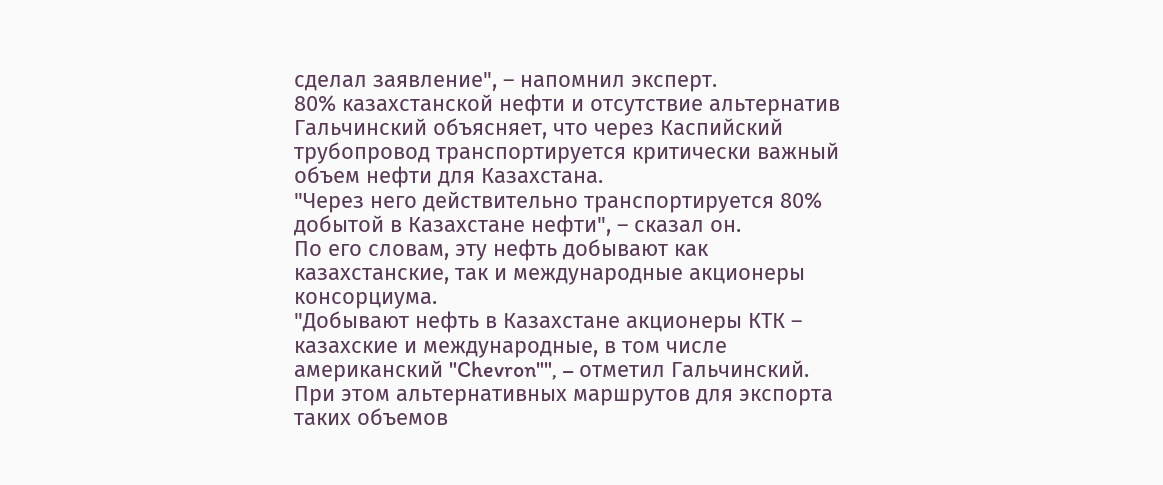сделал заявление", – напомнил эксперт.
80% казахстанской нефти и отсутствие альтернатив
Гальчинский объясняет, что через Каспийский трубопровод транспортируется критически важный объем нефти для Казахстана.
"Через него действительно транспортируется 80% добытой в Казахстане нефти", – сказал он.
По его словам, эту нефть добывают как казахстанские, так и международные акционеры консорциума.
"Добывают нефть в Казахстане акционеры КТК – казахские и международные, в том числе американский "Chevron"", – отметил Гальчинский.
При этом альтернативных маршрутов для экспорта таких объемов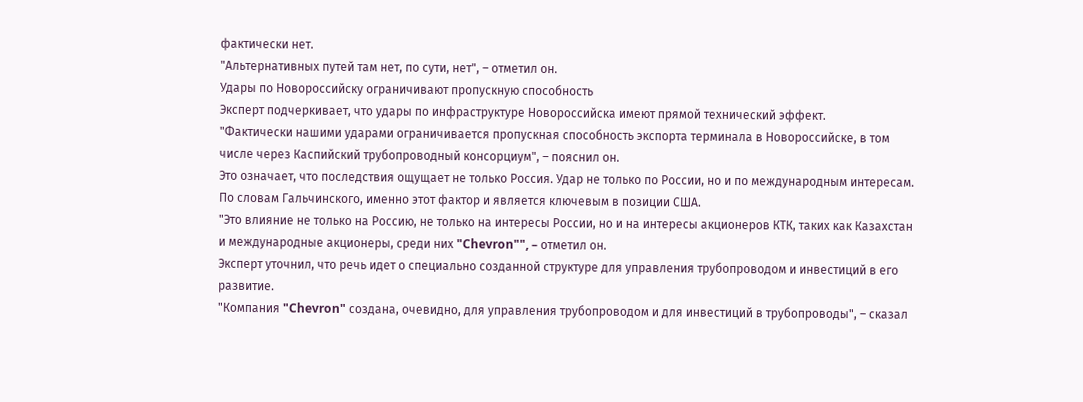фактически нет.
"Альтернативных путей там нет, по сути, нет", – отметил он.
Удары по Новороссийску ограничивают пропускную способность
Эксперт подчеркивает, что удары по инфраструктуре Новороссийска имеют прямой технический эффект.
"Фактически нашими ударами ограничивается пропускная способность экспорта терминала в Новороссийске, в том числе через Каспийский трубопроводный консорциум", – пояснил он.
Это означает, что последствия ощущает не только Россия. Удар не только по России, но и по международным интересам. По словам Гальчинского, именно этот фактор и является ключевым в позиции США.
"Это влияние не только на Россию, не только на интересы России, но и на интересы акционеров КТК, таких как Казахстан и международные акционеры, среди них "Chevron"", – отметил он.
Эксперт уточнил, что речь идет о специально созданной структуре для управления трубопроводом и инвестиций в его развитие.
"Компания "Chevron" создана, очевидно, для управления трубопроводом и для инвестиций в трубопроводы", – сказал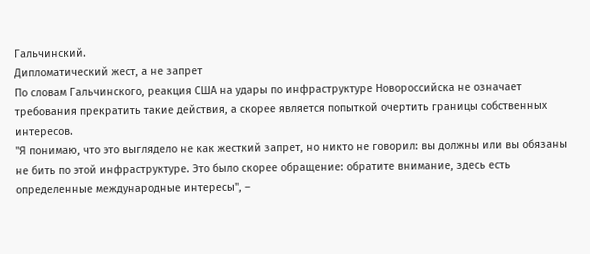Гальчинский.
Дипломатический жест, а не запрет
По словам Гальчинского, реакция США на удары по инфраструктуре Новороссийска не означает требования прекратить такие действия, а скорее является попыткой очертить границы собственных интересов.
"Я понимаю, что это выглядело не как жесткий запрет, но никто не говорил: вы должны или вы обязаны не бить по этой инфраструктуре. Это было скорее обращение: обратите внимание, здесь есть определенные международные интересы", –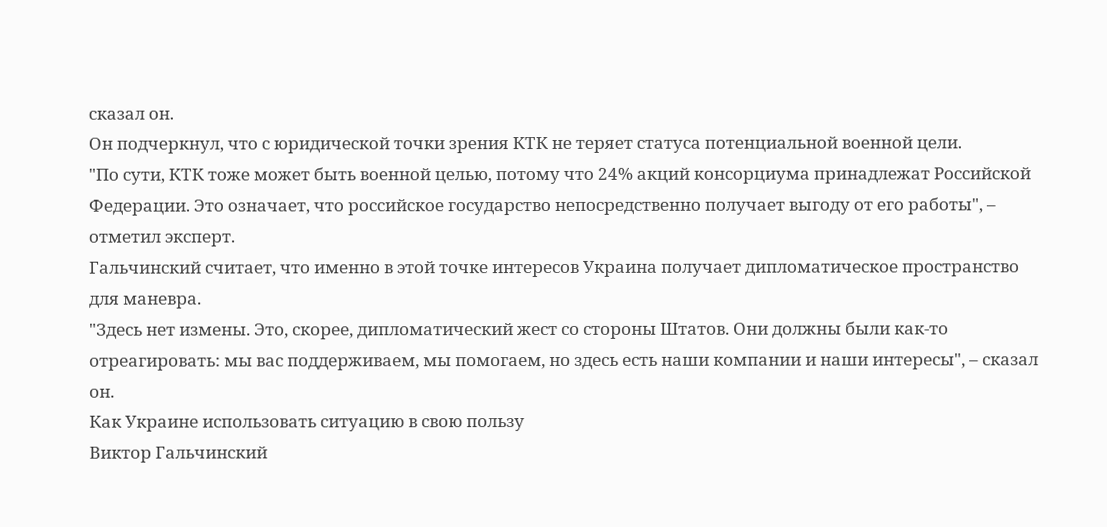сказал он.
Он подчеркнул, что с юридической точки зрения КТК не теряет статуса потенциальной военной цели.
"По сути, КТК тоже может быть военной целью, потому что 24% акций консорциума принадлежат Российской Федерации. Это означает, что российское государство непосредственно получает выгоду от его работы", – отметил эксперт.
Гальчинский считает, что именно в этой точке интересов Украина получает дипломатическое пространство для маневра.
"Здесь нет измены. Это, скорее, дипломатический жест со стороны Штатов. Они должны были как-то отреагировать: мы вас поддерживаем, мы помогаем, но здесь есть наши компании и наши интересы", – сказал он.
Как Украине использовать ситуацию в свою пользу
Виктор Гальчинский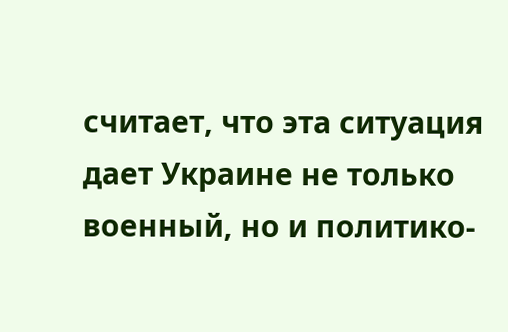считает, что эта ситуация дает Украине не только военный, но и политико-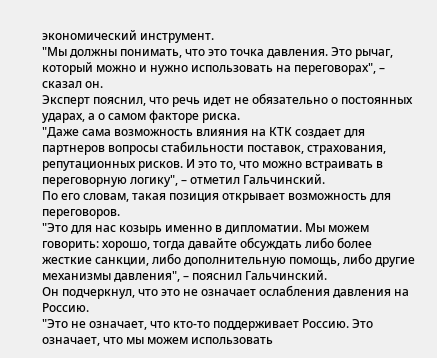экономический инструмент.
"Мы должны понимать, что это точка давления. Это рычаг, который можно и нужно использовать на переговорах", – сказал он.
Эксперт пояснил, что речь идет не обязательно о постоянных ударах, а о самом факторе риска.
"Даже сама возможность влияния на КТК создает для партнеров вопросы стабильности поставок, страхования, репутационных рисков. И это то, что можно встраивать в переговорную логику", – отметил Гальчинский.
По его словам, такая позиция открывает возможность для переговоров.
"Это для нас козырь именно в дипломатии. Мы можем говорить: хорошо, тогда давайте обсуждать либо более жесткие санкции, либо дополнительную помощь, либо другие механизмы давления", – пояснил Гальчинский.
Он подчеркнул, что это не означает ослабления давления на Россию.
"Это не означает, что кто-то поддерживает Россию. Это означает, что мы можем использовать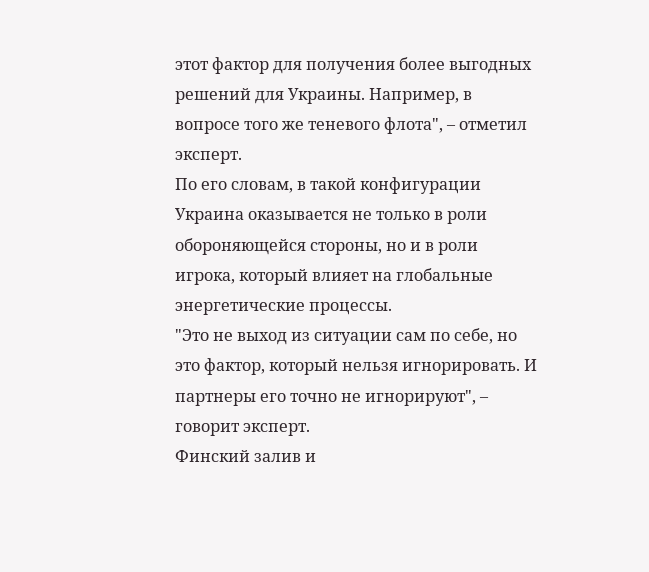этот фактор для получения более выгодных решений для Украины. Например, в вопросе того же теневого флота", – отметил эксперт.
По его словам, в такой конфигурации Украина оказывается не только в роли обороняющейся стороны, но и в роли игрока, который влияет на глобальные энергетические процессы.
"Это не выход из ситуации сам по себе, но это фактор, который нельзя игнорировать. И партнеры его точно не игнорируют", – говорит эксперт.
Финский залив и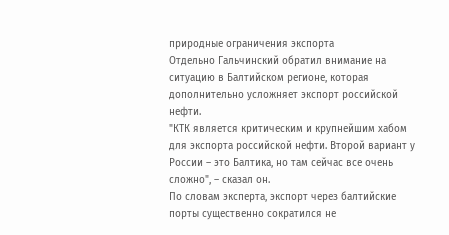природные ограничения экспорта
Отдельно Гальчинский обратил внимание на ситуацию в Балтийском регионе, которая дополнительно усложняет экспорт российской нефти.
"КТК является критическим и крупнейшим хабом для экспорта российской нефти. Второй вариант у России – это Балтика, но там сейчас все очень сложно", – сказал он.
По словам эксперта, экспорт через балтийские порты существенно сократился не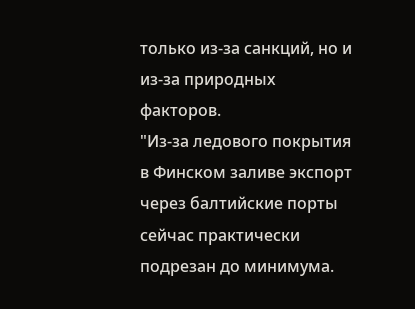только из-за санкций, но и из-за природных факторов.
"Из-за ледового покрытия в Финском заливе экспорт через балтийские порты сейчас практически подрезан до минимума.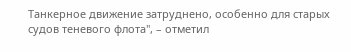Танкерное движение затруднено, особенно для старых судов теневого флота", – отметил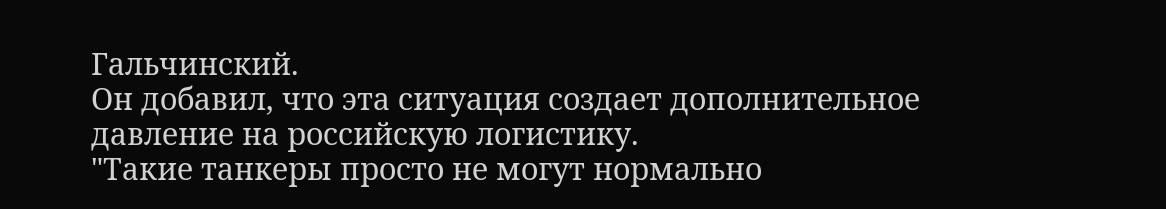Гальчинский.
Он добавил, что эта ситуация создает дополнительное давление на российскую логистику.
"Такие танкеры просто не могут нормально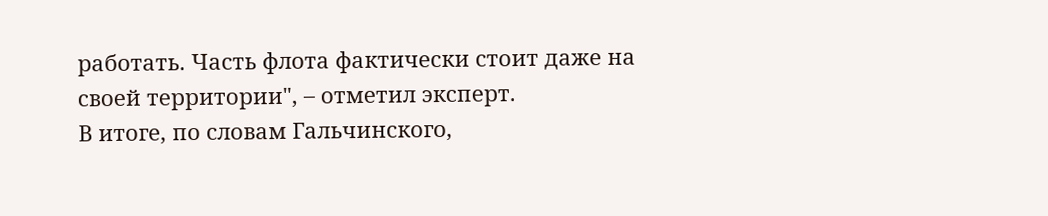работать. Часть флота фактически стоит даже на своей территории", – отметил эксперт.
В итоге, по словам Гальчинского,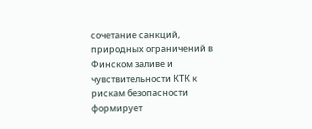сочетание санкций, природных ограничений в Финском заливе и чувствительности КТК к рискам безопасности формирует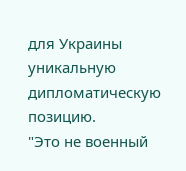для Украины уникальную дипломатическую позицию.
"Это не военный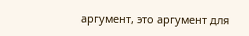аргумент, это аргумент для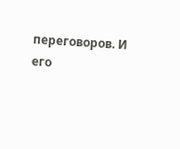переговоров. И его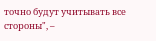точно будут учитывать все стороны", –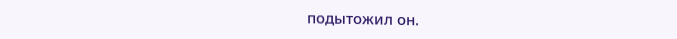подытожил он.